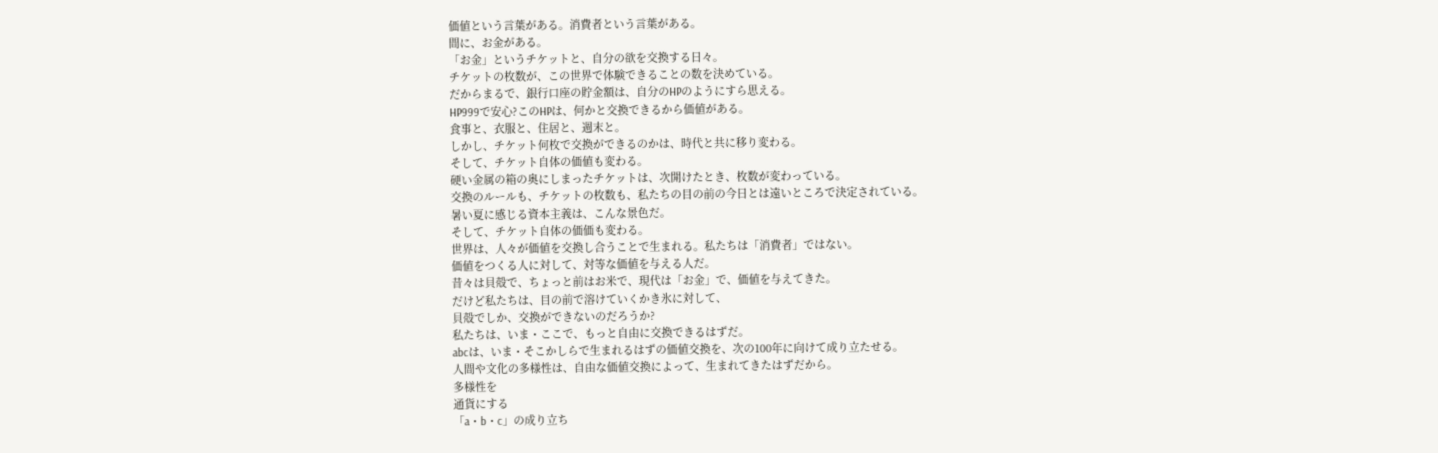価値という言葉がある。消費者という言葉がある。
間に、お金がある。
「お金」というチケットと、自分の欲を交換する日々。
チケットの枚数が、この世界で体験できることの数を決めている。
だからまるで、銀行口座の貯金額は、自分のHPのようにすら思える。
HP999で安心?このHPは、何かと交換できるから価値がある。
食事と、衣服と、住居と、週末と。
しかし、チケット何枚で交換ができるのかは、時代と共に移り変わる。
そして、チケット自体の価値も変わる。
硬い金属の箱の奥にしまったチケットは、次開けたとき、枚数が変わっている。
交換のルールも、チケットの枚数も、私たちの目の前の今日とは遠いところで決定されている。
暑い夏に感じる資本主義は、こんな景色だ。
そして、チケット自体の価価も変わる。
世界は、人々が価値を交換し合うことで生まれる。私たちは「消費者」ではない。
価値をつくる人に対して、対等な価値を与える人だ。
昔々は貝殻で、ちょっと前はお米で、現代は「お金」で、価値を与えてきた。
だけど私たちは、目の前で溶けていくかき氷に対して、
貝殻でしか、交換ができないのだろうか?
私たちは、いま・ここで、もっと自由に交換できるはずだ。
abcは、いま・そこかしらで生まれるはずの価値交換を、次の100年に向けて成り立たせる。
人間や文化の多様性は、自由な価値交換によって、生まれてきたはずだから。
多様性を
通貨にする
「a・b・c」の成り立ち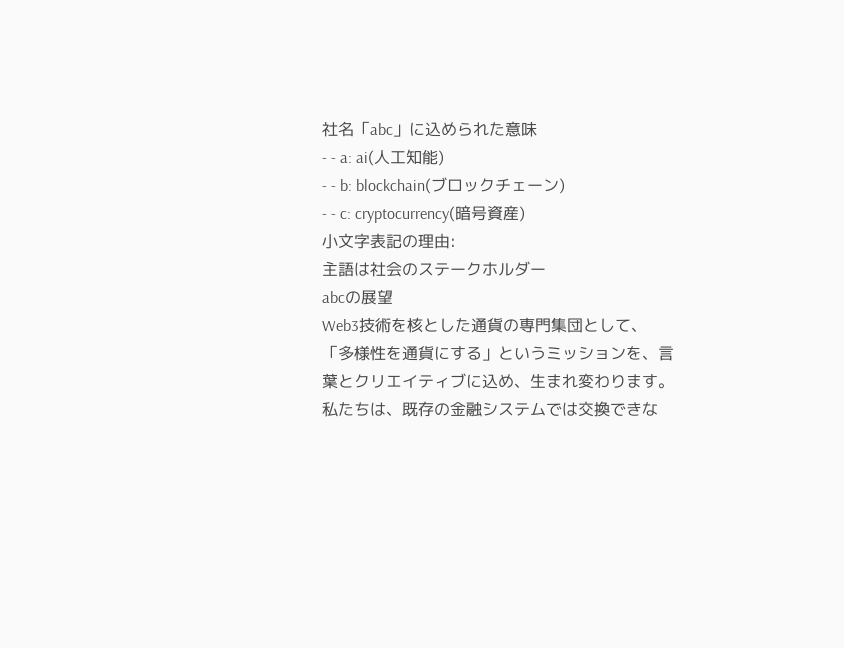社名「abc」に込められた意味
- - a: ai(人工知能)
- - b: blockchain(ブロックチェーン)
- - c: cryptocurrency(暗号資産)
小文字表記の理由:
主語は社会のステークホルダー
abcの展望
Web3技術を核とした通貨の専門集団として、
「多様性を通貨にする」というミッションを、言葉とクリエイティブに込め、生まれ変わります。
私たちは、既存の金融システムでは交換できな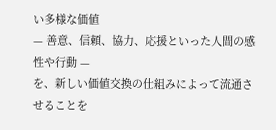い多様な価値
— 善意、信頼、協力、応援といった人間の感性や行動 —
を、新しい価値交換の仕組みによって流通させることを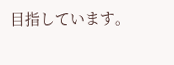目指しています。